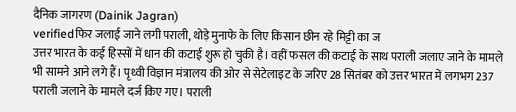दैनिक जागरण (Dainik Jagran)
verifiedफिर जलाई जाने लगी पराली, थोड़े मुनाफे के लिए किसान छीन रहे मिट्टी का ज
उत्तर भारत के कई हिस्सों में धान की कटाई शुरू हो चुकी है। वहीं फसल की कटाई के साथ पराली जलाए जाने के मामले भी सामने आने लगे हैं। पृथ्वी विज्ञान मंत्रालय की ओर से सेटेलाइट के जरिए 28 सितंबर को उत्तर भारत में लगभग 237 पराली जलाने के मामले दर्ज किए गए। पराली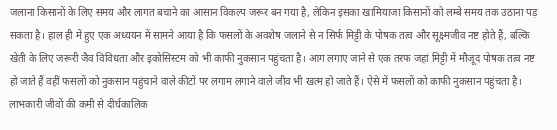जलाना किसानों के लिए समय और लागत बचाने का आसान विकल्प जरूर बन गया है, लेकिन इसका खामियाजा किसानों को लम्बे समय तक उठाना पड़ सकता है। हाल ही में हुए एक अध्ययन में सामने आया है कि फसलों के अवशेष जलाने से न सिर्फ मिट्टी के पोषक तत्व और सूक्ष्मजीव नष्ट होते हैं, बल्कि खेती के लिए जरूरी जैव विविधता और इकोसिस्टम को भी काफी नुकसान पहुंचता है। आग लगाए जाने से एक तरफ जहां मिट्टी में मौजूद पोषक तत्व नष्ट हो जाते हैं वहीं फसलों को नुकसान पहुंचाने वाले कीटों पर लगाम लगाने वाले जीव भी खत्म हो जाते हैं। ऐसे में फसलों को काफी नुकसान पहुंचता है। लाभकारी जीवों की कमी से दीर्घकालिक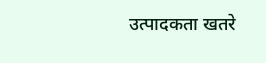उत्पादकता खतरे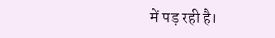में पड़ रही है।